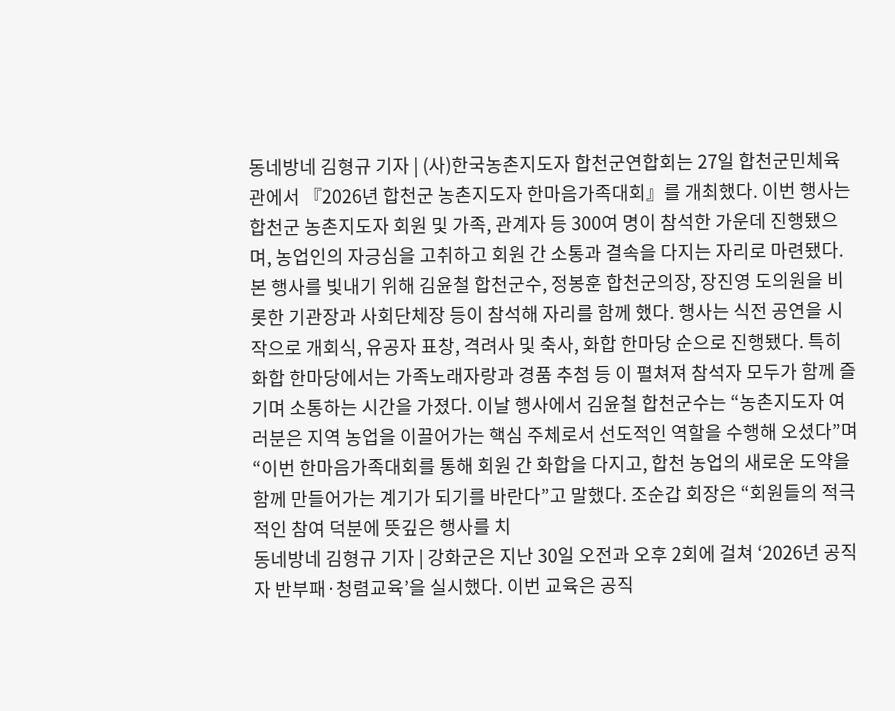동네방네 김형규 기자 | (사)한국농촌지도자 합천군연합회는 27일 합천군민체육관에서 『2026년 합천군 농촌지도자 한마음가족대회』를 개최했다. 이번 행사는 합천군 농촌지도자 회원 및 가족, 관계자 등 300여 명이 참석한 가운데 진행됐으며, 농업인의 자긍심을 고취하고 회원 간 소통과 결속을 다지는 자리로 마련됐다. 본 행사를 빛내기 위해 김윤철 합천군수, 정봉훈 합천군의장, 장진영 도의원을 비롯한 기관장과 사회단체장 등이 참석해 자리를 함께 했다. 행사는 식전 공연을 시작으로 개회식, 유공자 표창, 격려사 및 축사, 화합 한마당 순으로 진행됐다. 특히 화합 한마당에서는 가족노래자랑과 경품 추첨 등 이 펼쳐져 참석자 모두가 함께 즐기며 소통하는 시간을 가졌다. 이날 행사에서 김윤철 합천군수는 “농촌지도자 여러분은 지역 농업을 이끌어가는 핵심 주체로서 선도적인 역할을 수행해 오셨다”며 “이번 한마음가족대회를 통해 회원 간 화합을 다지고, 합천 농업의 새로운 도약을 함께 만들어가는 계기가 되기를 바란다”고 말했다. 조순갑 회장은 “회원들의 적극적인 참여 덕분에 뜻깊은 행사를 치
동네방네 김형규 기자 | 강화군은 지난 30일 오전과 오후 2회에 걸쳐 ‘2026년 공직자 반부패·청렴교육’을 실시했다. 이번 교육은 공직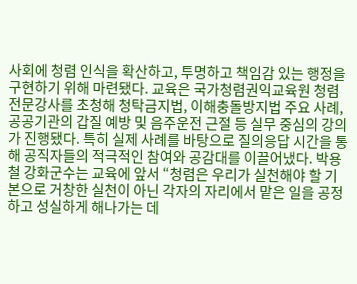사회에 청렴 인식을 확산하고, 투명하고 책임감 있는 행정을 구현하기 위해 마련됐다. 교육은 국가청렴권익교육원 청렴 전문강사를 초청해 청탁금지법, 이해충돌방지법 주요 사례, 공공기관의 갑질 예방 및 음주운전 근절 등 실무 중심의 강의가 진행됐다. 특히 실제 사례를 바탕으로 질의응답 시간을 통해 공직자들의 적극적인 참여와 공감대를 이끌어냈다. 박용철 강화군수는 교육에 앞서 “청렴은 우리가 실천해야 할 기본으로 거창한 실천이 아닌 각자의 자리에서 맡은 일을 공정하고 성실하게 해나가는 데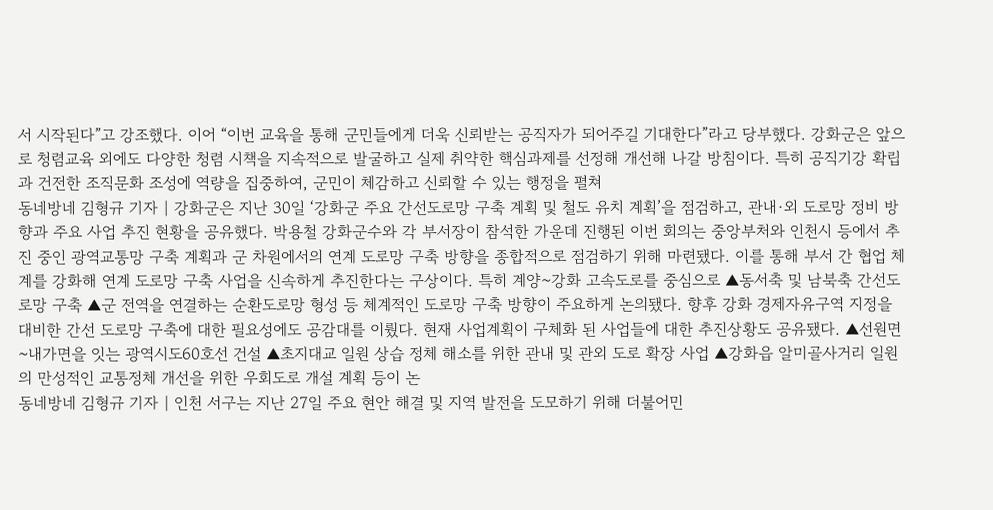서 시작된다”고 강조했다. 이어 “이번 교육을 통해 군민들에게 더욱 신뢰받는 공직자가 되어주길 기대한다”라고 당부했다. 강화군은 앞으로 청렴교육 외에도 다양한 청렴 시책을 지속적으로 발굴하고 실제 취약한 핵심과제를 선정해 개선해 나갈 방침이다. 특히 공직기강 확립과 건전한 조직문화 조성에 역량을 집중하여, 군민이 체감하고 신뢰할 수 있는 행정을 펼쳐
동네방네 김형규 기자 | 강화군은 지난 30일 ‘강화군 주요 간선도로망 구축 계획 및 철도 유치 계획’을 점검하고, 관내·외 도로망 정비 방향과 주요 사업 추진 현황을 공유했다. 박용철 강화군수와 각 부서장이 참석한 가운데 진행된 이번 회의는 중앙부처와 인천시 등에서 추진 중인 광역교통망 구축 계획과 군 차원에서의 연계 도로망 구축 방향을 종합적으로 점검하기 위해 마련됐다. 이를 통해 부서 간 협업 체계를 강화해 연계 도로망 구축 사업을 신속하게 추진한다는 구상이다. 특히 계양~강화 고속도로를 중심으로 ▲동서축 및 남북축 간선도로망 구축 ▲군 전역을 연결하는 순환도로망 형성 등 체계적인 도로망 구축 방향이 주요하게 논의됐다. 향후 강화 경제자유구역 지정을 대비한 간선 도로망 구축에 대한 필요성에도 공감대를 이뤘다. 현재 사업계획이 구체화 된 사업들에 대한 추진상황도 공유됐다. ▲선원면~내가면을 잇는 광역시도60호선 건설 ▲초지대교 일원 상습 정체 해소를 위한 관내 및 관외 도로 확장 사업 ▲강화읍 알미골사거리 일원의 만성적인 교통정체 개선을 위한 우회도로 개설 계획 등이 논
동네방네 김형규 기자 | 인천 서구는 지난 27일 주요 현안 해결 및 지역 발전을 도모하기 위해 더불어민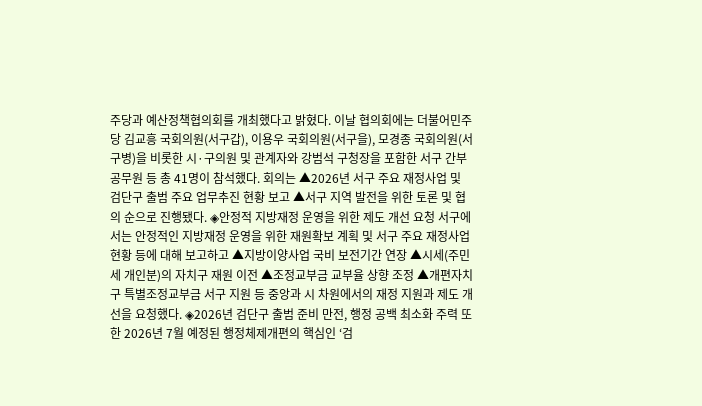주당과 예산정책협의회를 개최했다고 밝혔다. 이날 협의회에는 더불어민주당 김교흥 국회의원(서구갑), 이용우 국회의원(서구을), 모경종 국회의원(서구병)을 비롯한 시·구의원 및 관계자와 강범석 구청장을 포함한 서구 간부공무원 등 총 41명이 참석했다. 회의는 ▲2026년 서구 주요 재정사업 및 검단구 출범 주요 업무추진 현황 보고 ▲서구 지역 발전을 위한 토론 및 협의 순으로 진행됐다. ◈안정적 지방재정 운영을 위한 제도 개선 요청 서구에서는 안정적인 지방재정 운영을 위한 재원확보 계획 및 서구 주요 재정사업 현황 등에 대해 보고하고 ▲지방이양사업 국비 보전기간 연장 ▲시세(주민세 개인분)의 자치구 재원 이전 ▲조정교부금 교부율 상향 조정 ▲개편자치구 특별조정교부금 서구 지원 등 중앙과 시 차원에서의 재정 지원과 제도 개선을 요청했다. ◈2026년 검단구 출범 준비 만전, 행정 공백 최소화 주력 또한 2026년 7월 예정된 행정체제개편의 핵심인 ‘검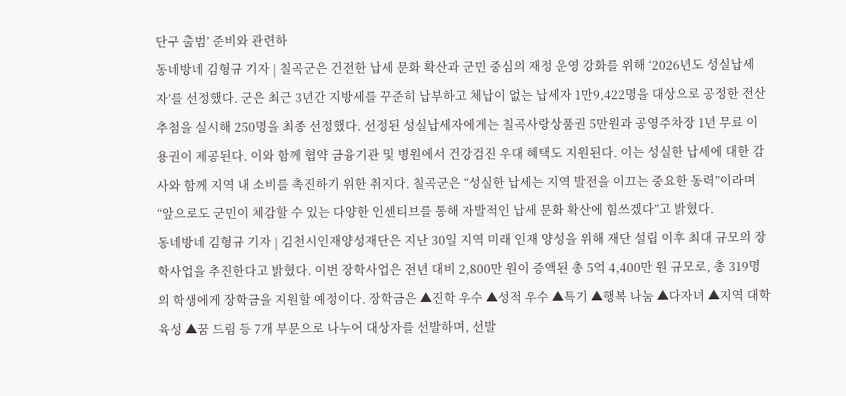단구 출범’ 준비와 관련하
동네방네 김형규 기자 | 칠곡군은 건전한 납세 문화 확산과 군민 중심의 재정 운영 강화를 위해 ‘2026년도 성실납세자’를 선정했다. 군은 최근 3년간 지방세를 꾸준히 납부하고 체납이 없는 납세자 1만9,422명을 대상으로 공정한 전산 추첨을 실시해 250명을 최종 선정했다. 선정된 성실납세자에게는 칠곡사랑상품권 5만원과 공영주차장 1년 무료 이용권이 제공된다. 이와 함께 협약 금융기관 및 병원에서 건강검진 우대 혜택도 지원된다. 이는 성실한 납세에 대한 감사와 함께 지역 내 소비를 촉진하기 위한 취지다. 칠곡군은 “성실한 납세는 지역 발전을 이끄는 중요한 동력”이라며 “앞으로도 군민이 체감할 수 있는 다양한 인센티브를 통해 자발적인 납세 문화 확산에 힘쓰겠다”고 밝혔다.
동네방네 김형규 기자 | 김천시인재양성재단은 지난 30일 지역 미래 인재 양성을 위해 재단 설립 이후 최대 규모의 장학사업을 추진한다고 밝혔다. 이번 장학사업은 전년 대비 2,800만 원이 증액된 총 5억 4,400만 원 규모로, 총 319명의 학생에게 장학금을 지원할 예정이다. 장학금은 ▲진학 우수 ▲성적 우수 ▲특기 ▲행복 나눔 ▲다자녀 ▲지역 대학 육성 ▲꿈 드림 등 7개 부문으로 나누어 대상자를 선발하며, 선발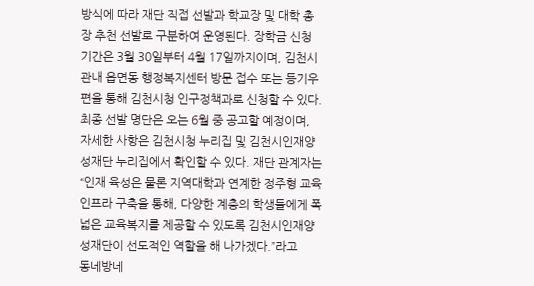방식에 따라 재단 직접 선발과 학교장 및 대학 총장 추천 선발로 구분하여 운영된다. 장학금 신청 기간은 3월 30일부터 4월 17일까지이며, 김천시 관내 읍면동 행정복지센터 방문 접수 또는 등기우편을 통해 김천시청 인구정책과로 신청할 수 있다. 최종 선발 명단은 오는 6월 중 공고할 예정이며, 자세한 사항은 김천시청 누리집 및 김천시인재양성재단 누리집에서 확인할 수 있다. 재단 관계자는 “인재 육성은 물론 지역대학과 연계한 정주형 교육 인프라 구축을 통해, 다양한 계층의 학생들에게 폭넓은 교육복지를 제공할 수 있도록 김천시인재양성재단이 선도적인 역할을 해 나가겠다.”라고
동네방네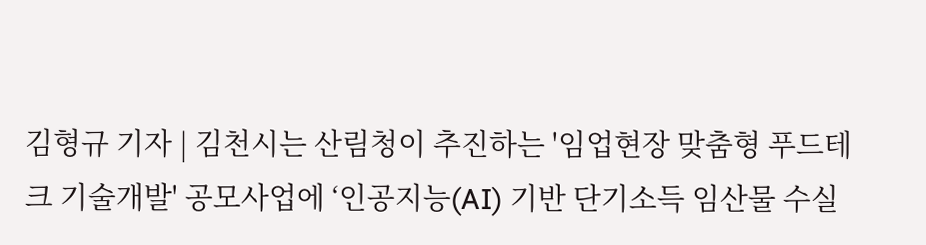김형규 기자 | 김천시는 산림청이 추진하는 '임업현장 맞춤형 푸드테크 기술개발' 공모사업에 ‘인공지능(AI) 기반 단기소득 임산물 수실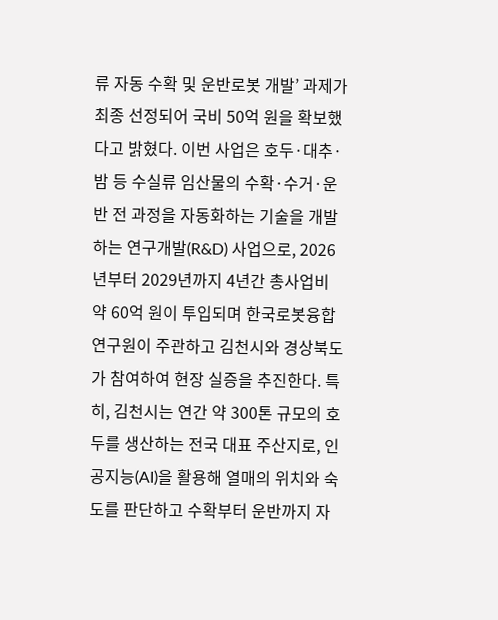류 자동 수확 및 운반로봇 개발’ 과제가 최종 선정되어 국비 50억 원을 확보했다고 밝혔다. 이번 사업은 호두·대추·밤 등 수실류 임산물의 수확·수거·운반 전 과정을 자동화하는 기술을 개발하는 연구개발(R&D) 사업으로, 2026년부터 2029년까지 4년간 총사업비 약 60억 원이 투입되며 한국로봇융합연구원이 주관하고 김천시와 경상북도가 참여하여 현장 실증을 추진한다. 특히, 김천시는 연간 약 300톤 규모의 호두를 생산하는 전국 대표 주산지로, 인공지능(AI)을 활용해 열매의 위치와 숙도를 판단하고 수확부터 운반까지 자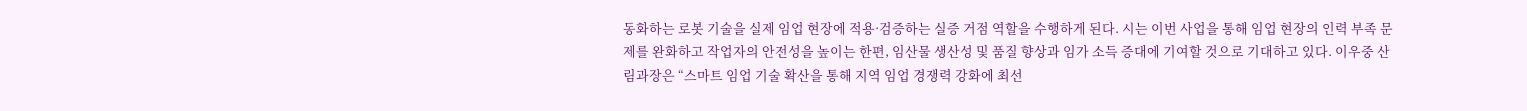동화하는 로봇 기술을 실제 임업 현장에 적용·검증하는 실증 거점 역할을 수행하게 된다. 시는 이번 사업을 통해 임업 현장의 인력 부족 문제를 완화하고 작업자의 안전성을 높이는 한편, 임산물 생산성 및 품질 향상과 임가 소득 증대에 기여할 것으로 기대하고 있다. 이우중 산림과장은 “스마트 임업 기술 확산을 통해 지역 임업 경쟁력 강화에 최선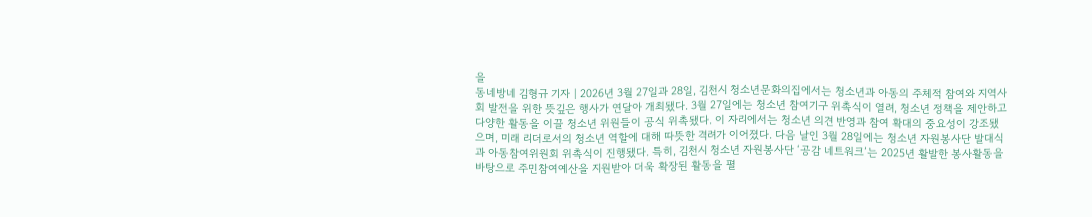을
동네방네 김형규 기자 | 2026년 3월 27일과 28일, 김천시 청소년문화의집에서는 청소년과 아동의 주체적 참여와 지역사회 발전을 위한 뜻깊은 행사가 연달아 개최됐다. 3월 27일에는 청소년 참여기구 위촉식이 열려, 청소년 정책을 제안하고 다양한 활동을 이끌 청소년 위원들이 공식 위촉됐다. 이 자리에서는 청소년 의견 반영과 참여 확대의 중요성이 강조됐으며, 미래 리더로서의 청소년 역할에 대해 따뜻한 격려가 이어졌다. 다음 날인 3월 28일에는 청소년 자원봉사단 발대식과 아동참여위원회 위촉식이 진행됐다. 특히, 김천시 청소년 자원봉사단 ‘공감 네트워크’는 2025년 활발한 봉사활동을 바탕으로 주민참여예산을 지원받아 더욱 확장된 활동을 펼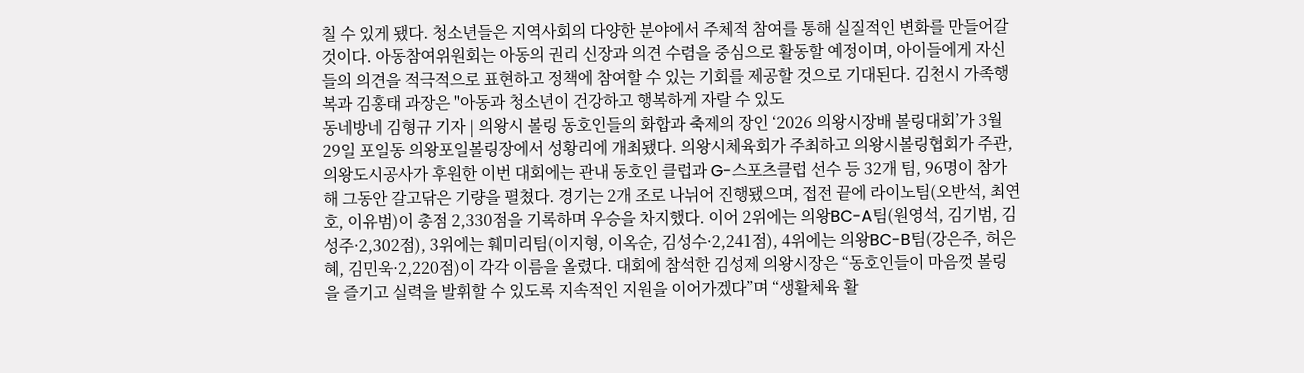칠 수 있게 됐다. 청소년들은 지역사회의 다양한 분야에서 주체적 참여를 통해 실질적인 변화를 만들어갈 것이다. 아동참여위원회는 아동의 권리 신장과 의견 수렴을 중심으로 활동할 예정이며, 아이들에게 자신들의 의견을 적극적으로 표현하고 정책에 참여할 수 있는 기회를 제공할 것으로 기대된다. 김천시 가족행복과 김홍태 과장은 "아동과 청소년이 건강하고 행복하게 자랄 수 있도
동네방네 김형규 기자 | 의왕시 볼링 동호인들의 화합과 축제의 장인 ‘2026 의왕시장배 볼링대회’가 3월 29일 포일동 의왕포일볼링장에서 성황리에 개최됐다. 의왕시체육회가 주최하고 의왕시볼링협회가 주관, 의왕도시공사가 후원한 이번 대회에는 관내 동호인 클럽과 G-스포츠클럽 선수 등 32개 팀, 96명이 참가해 그동안 갈고닦은 기량을 펼쳤다. 경기는 2개 조로 나뉘어 진행됐으며, 접전 끝에 라이노팀(오반석, 최연호, 이유범)이 총점 2,330점을 기록하며 우승을 차지했다. 이어 2위에는 의왕BC-A팀(원영석, 김기범, 김성주·2,302점), 3위에는 훼미리팀(이지형, 이옥순, 김성수·2,241점), 4위에는 의왕BC-B팀(강은주, 허은혜, 김민욱·2,220점)이 각각 이름을 올렸다. 대회에 참석한 김성제 의왕시장은 “동호인들이 마음껏 볼링을 즐기고 실력을 발휘할 수 있도록 지속적인 지원을 이어가겠다”며 “생활체육 활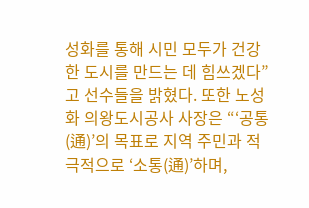성화를 통해 시민 모두가 건강한 도시를 만드는 데 힘쓰겠다”고 선수들을 밝혔다. 또한 노성화 의왕도시공사 사장은 “‘공통(通)’의 목표로 지역 주민과 적극적으로 ‘소통(通)’하며,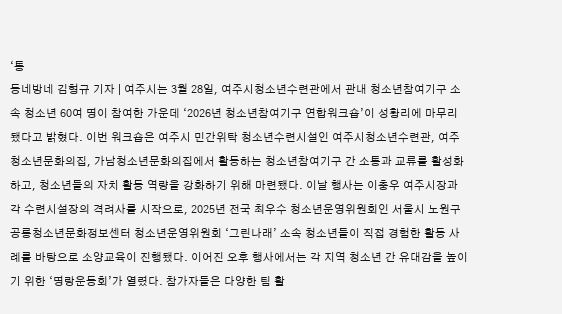‘통
동네방네 김형규 기자 | 여주시는 3월 28일, 여주시청소년수련관에서 관내 청소년참여기구 소속 청소년 60여 명이 참여한 가운데 ‘2026년 청소년참여기구 연합워크숍’이 성황리에 마무리 됐다고 밝혔다. 이번 워크숍은 여주시 민간위탁 청소년수련시설인 여주시청소년수련관, 여주청소년문화의집, 가남청소년문화의집에서 활동하는 청소년참여기구 간 소통과 교류를 활성화하고, 청소년들의 자치 활동 역량을 강화하기 위해 마련됐다. 이날 행사는 이충우 여주시장과 각 수련시설장의 격려사를 시작으로, 2025년 전국 최우수 청소년운영위원회인 서울시 노원구 공릉청소년문화정보센터 청소년운영위원회 ‘그린나래’ 소속 청소년들이 직접 경험한 활동 사례를 바탕으로 소양교육이 진행됐다. 이어진 오후 행사에서는 각 지역 청소년 간 유대감을 높이기 위한 ‘명랑운동회’가 열렸다. 참가자들은 다양한 팀 활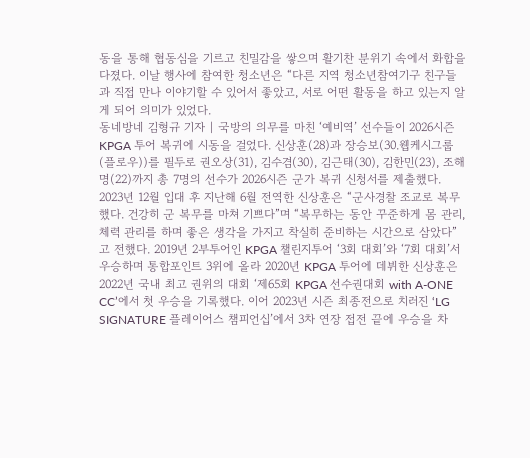동을 통해 협동심을 기르고 친밀감을 쌓으며 활기찬 분위기 속에서 화합을 다졌다. 이날 행사에 참여한 청소년은 “다른 지역 청소년참여기구 친구들과 직접 만나 이야기할 수 있어서 좋았고, 서로 어떤 활동을 하고 있는지 알게 되어 의미가 있었다.
동네방네 김형규 기자 | 국방의 의무를 마친 ‘예비역’ 선수들이 2026시즌 KPGA 투어 복귀에 시동을 걸었다. 신상훈(28)과 장승보(30.웹케시그룹(플로우))를 필두로 권오상(31), 김수겸(30), 김근태(30), 김한민(23), 조해명(22)까지 총 7명의 선수가 2026시즌 군가 복귀 신청서를 제출했다. 2023년 12월 입대 후 지난해 6월 전역한 신상훈은 “군사경찰 조교로 복무했다. 건강히 군 복무를 마쳐 기쁘다”며 “복무하는 동안 꾸준하게 몸 관리, 체력 관리를 하며 좋은 생각을 가지고 착실히 준비하는 시간으로 삼았다”고 전했다. 2019년 2부투어인 KPGA 챌린지투어 ‘3회 대회’와 ‘7회 대회’서 우승하며 통합포인트 3위에 올라 2020년 KPGA 투어에 데뷔한 신상훈은 2022년 국내 최고 권위의 대회 ‘제65회 KPGA 선수권대회 with A-ONE CC’에서 첫 우승을 기록했다. 이어 2023년 시즌 최종전으로 치러진 ‘LG SIGNATURE 플레이어스 챔피언십’에서 3차 연장 접전 끝에 우승을 차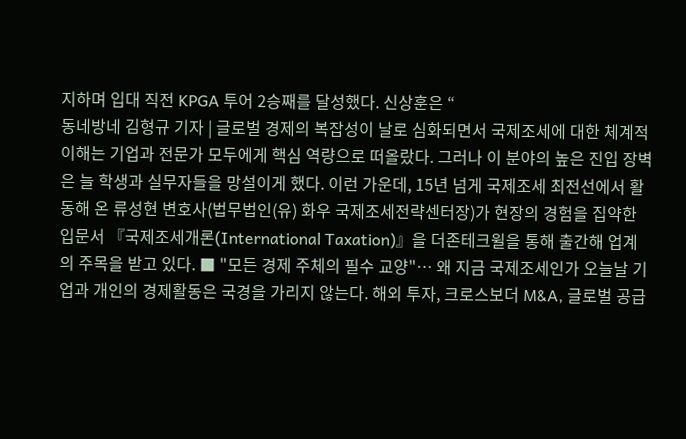지하며 입대 직전 KPGA 투어 2승째를 달성했다. 신상훈은 “
동네방네 김형규 기자 | 글로벌 경제의 복잡성이 날로 심화되면서 국제조세에 대한 체계적 이해는 기업과 전문가 모두에게 핵심 역량으로 떠올랐다. 그러나 이 분야의 높은 진입 장벽은 늘 학생과 실무자들을 망설이게 했다. 이런 가운데, 15년 넘게 국제조세 최전선에서 활동해 온 류성현 변호사(법무법인(유) 화우 국제조세전략센터장)가 현장의 경험을 집약한 입문서 『국제조세개론(International Taxation)』을 더존테크윌을 통해 출간해 업계의 주목을 받고 있다. ■ "모든 경제 주체의 필수 교양"… 왜 지금 국제조세인가 오늘날 기업과 개인의 경제활동은 국경을 가리지 않는다. 해외 투자, 크로스보더 M&A, 글로벌 공급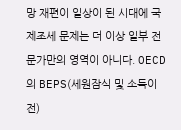망 재편이 일상이 된 시대에 국제조세 문제는 더 이상 일부 전문가만의 영역이 아니다. OECD의 BEPS(세원잠식 및 소득이전)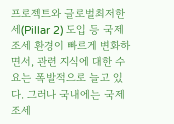프로젝트와 글로벌최저한세(Pillar 2) 도입 등 국제조세 환경이 빠르게 변화하면서, 관련 지식에 대한 수요는 폭발적으로 늘고 있다. 그러나 국내에는 국제조세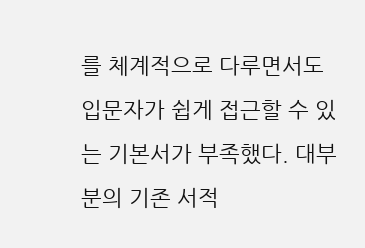를 체계적으로 다루면서도 입문자가 쉽게 접근할 수 있는 기본서가 부족했다. 대부분의 기존 서적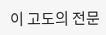이 고도의 전문